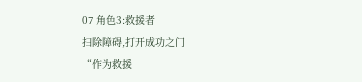07 角色3:救援者
扫除障碍,打开成功之门
“作为救援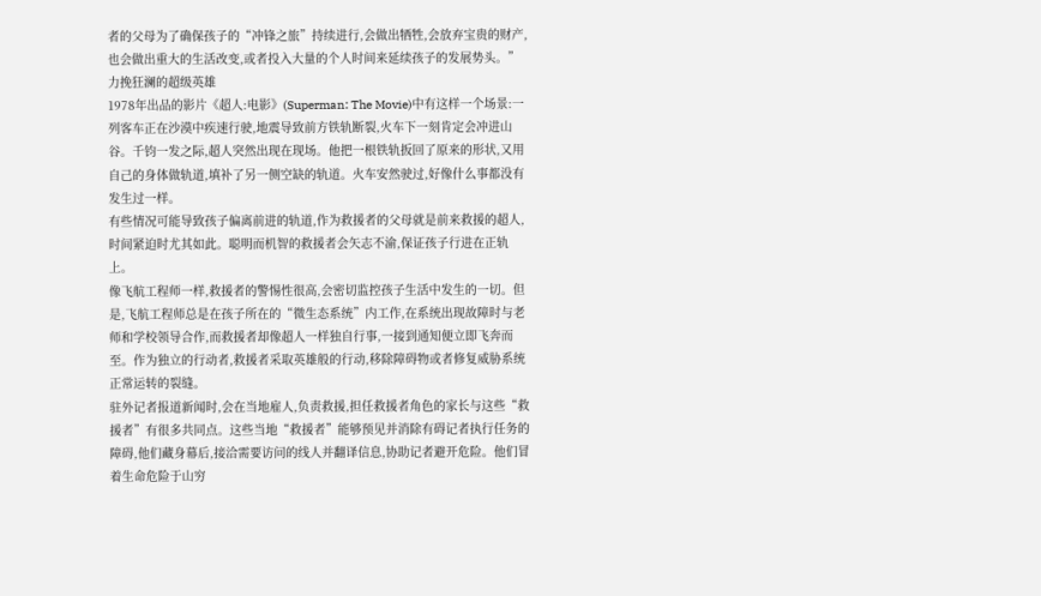者的父母为了确保孩子的“冲锋之旅”持续进行,会做出牺牲,会放弃宝贵的财产,也会做出重大的生活改变,或者投入大量的个人时间来延续孩子的发展势头。”
力挽狂澜的超级英雄
1978年出品的影片《超人:电影》(Superman: The Movie)中有这样一个场景:一列客车正在沙漠中疾速行驶,地震导致前方铁轨断裂,火车下一刻肯定会冲进山谷。千钧一发之际,超人突然出现在现场。他把一根铁轨扳回了原来的形状,又用自己的身体做轨道,填补了另一侧空缺的轨道。火车安然驶过,好像什么事都没有发生过一样。
有些情况可能导致孩子偏离前进的轨道,作为救援者的父母就是前来救援的超人,时间紧迫时尤其如此。聪明而机智的救援者会矢志不渝,保证孩子行进在正轨上。
像飞航工程师一样,救援者的警惕性很高,会密切监控孩子生活中发生的一切。但是,飞航工程师总是在孩子所在的“微生态系统”内工作,在系统出现故障时与老师和学校领导合作,而救援者却像超人一样独自行事,一接到通知便立即飞奔而至。作为独立的行动者,救援者采取英雄般的行动,移除障碍物或者修复威胁系统正常运转的裂缝。
驻外记者报道新闻时,会在当地雇人,负责救援,担任救援者角色的家长与这些“救援者”有很多共同点。这些当地“救援者”能够预见并消除有碍记者执行任务的障碍,他们藏身幕后,接洽需要访问的线人并翻译信息,协助记者避开危险。他们冒着生命危险于山穷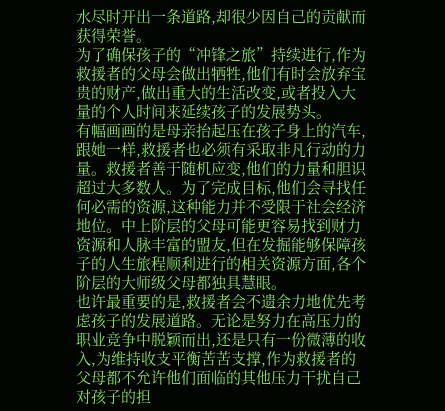水尽时开出一条道路,却很少因自己的贡献而获得荣誉。
为了确保孩子的“冲锋之旅”持续进行,作为救援者的父母会做出牺牲,他们有时会放弃宝贵的财产,做出重大的生活改变,或者投入大量的个人时间来延续孩子的发展势头。
有幅画画的是母亲抬起压在孩子身上的汽车,跟她一样,救援者也必须有采取非凡行动的力量。救援者善于随机应变,他们的力量和胆识超过大多数人。为了完成目标,他们会寻找任何必需的资源,这种能力并不受限于社会经济地位。中上阶层的父母可能更容易找到财力资源和人脉丰富的盟友,但在发掘能够保障孩子的人生旅程顺利进行的相关资源方面,各个阶层的大师级父母都独具慧眼。
也许最重要的是,救援者会不遗余力地优先考虑孩子的发展道路。无论是努力在高压力的职业竞争中脱颖而出,还是只有一份微薄的收入,为维持收支平衡苦苦支撑,作为救援者的父母都不允许他们面临的其他压力干扰自己对孩子的担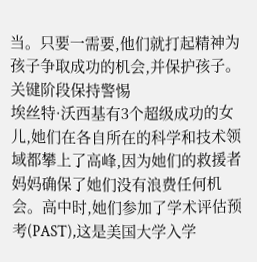当。只要一需要,他们就打起精神为孩子争取成功的机会,并保护孩子。
关键阶段保持警惕
埃丝特·沃西基有3个超级成功的女儿,她们在各自所在的科学和技术领域都攀上了高峰,因为她们的救援者妈妈确保了她们没有浪费任何机会。高中时,她们参加了学术评估预考(PAST),这是美国大学入学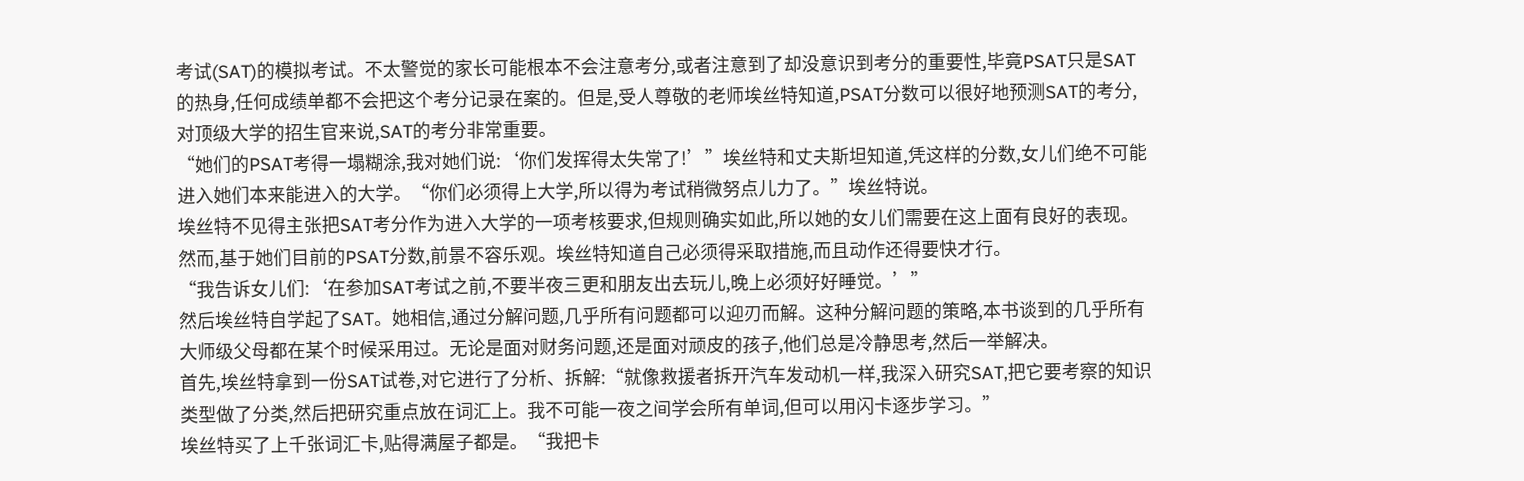考试(SAT)的模拟考试。不太警觉的家长可能根本不会注意考分,或者注意到了却没意识到考分的重要性,毕竟PSAT只是SAT的热身,任何成绩单都不会把这个考分记录在案的。但是,受人尊敬的老师埃丝特知道,PSAT分数可以很好地预测SAT的考分,对顶级大学的招生官来说,SAT的考分非常重要。
“她们的PSAT考得一塌糊涂,我对她们说:‘你们发挥得太失常了!’”埃丝特和丈夫斯坦知道,凭这样的分数,女儿们绝不可能进入她们本来能进入的大学。“你们必须得上大学,所以得为考试稍微努点儿力了。”埃丝特说。
埃丝特不见得主张把SAT考分作为进入大学的一项考核要求,但规则确实如此,所以她的女儿们需要在这上面有良好的表现。然而,基于她们目前的PSAT分数,前景不容乐观。埃丝特知道自己必须得采取措施,而且动作还得要快才行。
“我告诉女儿们:‘在参加SAT考试之前,不要半夜三更和朋友出去玩儿,晚上必须好好睡觉。’”
然后埃丝特自学起了SAT。她相信,通过分解问题,几乎所有问题都可以迎刃而解。这种分解问题的策略,本书谈到的几乎所有大师级父母都在某个时候采用过。无论是面对财务问题,还是面对顽皮的孩子,他们总是冷静思考,然后一举解决。
首先,埃丝特拿到一份SAT试卷,对它进行了分析、拆解:“就像救援者拆开汽车发动机一样,我深入研究SAT,把它要考察的知识类型做了分类,然后把研究重点放在词汇上。我不可能一夜之间学会所有单词,但可以用闪卡逐步学习。”
埃丝特买了上千张词汇卡,贴得满屋子都是。“我把卡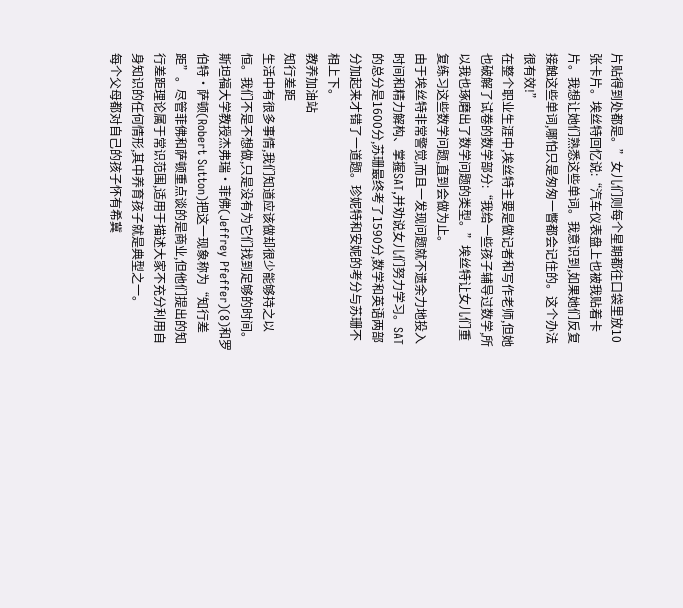片贴得到处都是。”女儿们则每个星期都往口袋里放10张卡片。埃丝特回忆说:“汽车仪表盘上也被我贴着卡片。我想让她们熟悉这些单词。我意识到,如果她们反复接触这些单词,哪怕只是匆匆一瞥都会记住的。这个办法很有效!”
在整个职业生涯中,埃丝特主要是做记者和写作老师,但她也破解了试卷的数学部分:“我给一些孩子辅导过数学,所以我也琢磨出了数学问题的类型。”埃丝特让女儿们重复练习这些数学问题,直到会做为止。
由于埃丝特非常警觉,而且一发现问题就不遗余力地投入时间和精力解构、掌握SAT,并劝说女儿们努力学习。SAT的总分是1600分,苏珊最终考了1590分,数学和英语两部分加起来才错了一道题。珍妮特和安妮的考分与苏珊不相上下。
教养加油站
知行差距
生活中有很多事情,我们知道应该做却很少能够持之以恒。我们不是不想做,只是没有为它们找到足够的时间。
斯坦福大学教授杰弗瑞·菲佛(Jeffrey Pfeffer)(8)和罗伯特·萨顿(Robert Sutton)把这一现象称为“知行差距”。尽管菲佛和萨顿重点谈的是商业,但他们提出的知行差距理论属于常识范围,适用于描述大家不充分利用自身知识的任何情形,其中养育孩子就是典型之一。
每个父母都对自己的孩子怀有希冀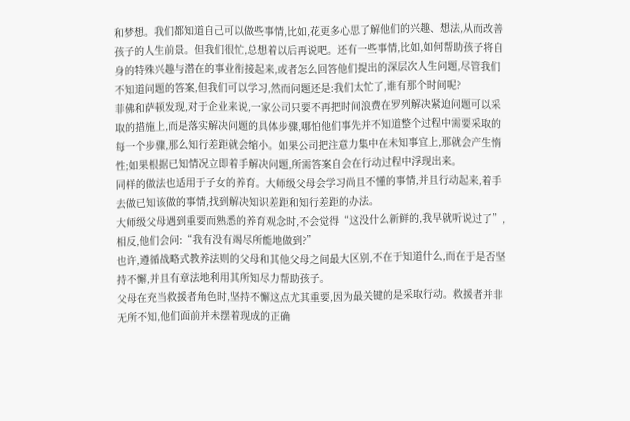和梦想。我们都知道自己可以做些事情,比如,花更多心思了解他们的兴趣、想法,从而改善孩子的人生前景。但我们很忙,总想着以后再说吧。还有一些事情,比如,如何帮助孩子将自身的特殊兴趣与潜在的事业衔接起来,或者怎么回答他们提出的深层次人生问题,尽管我们不知道问题的答案,但我们可以学习,然而问题还是:我们太忙了,谁有那个时间呢?
菲佛和萨顿发现,对于企业来说,一家公司只要不再把时间浪费在罗列解决紧迫问题可以采取的措施上,而是落实解决问题的具体步骤,哪怕他们事先并不知道整个过程中需要采取的每一个步骤,那么知行差距就会缩小。如果公司把注意力集中在未知事宜上,那就会产生惰性;如果根据已知情况立即着手解决问题,所需答案自会在行动过程中浮现出来。
同样的做法也适用于子女的养育。大师级父母会学习尚且不懂的事情,并且行动起来,着手去做已知该做的事情,找到解决知识差距和知行差距的办法。
大师级父母遇到重要而熟悉的养育观念时,不会觉得“这没什么新鲜的,我早就听说过了”,相反,他们会问:“我有没有竭尽所能地做到?”
也许,遵循战略式教养法则的父母和其他父母之间最大区别,不在于知道什么,而在于是否坚持不懈,并且有章法地利用其所知尽力帮助孩子。
父母在充当救援者角色时,坚持不懈这点尤其重要,因为最关键的是采取行动。救援者并非无所不知,他们面前并未摆着现成的正确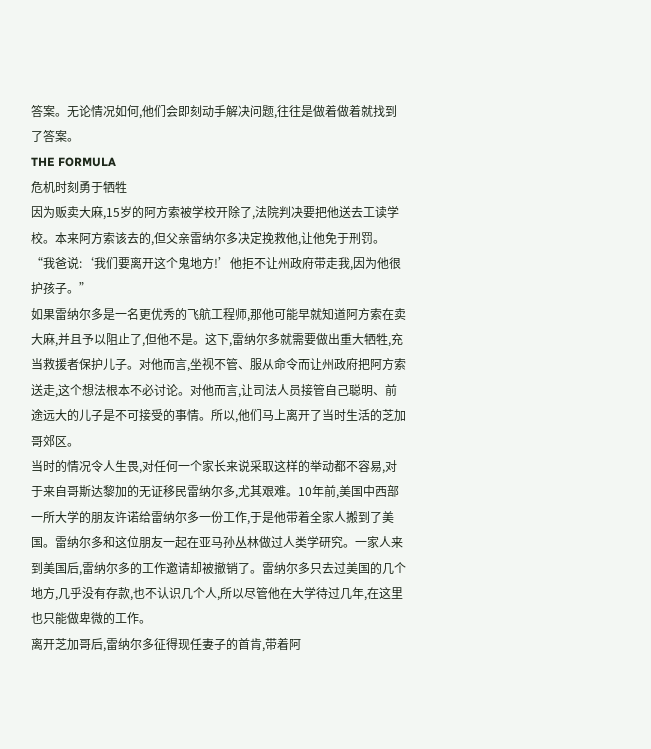答案。无论情况如何,他们会即刻动手解决问题,往往是做着做着就找到了答案。
THE FORMULA
危机时刻勇于牺牲
因为贩卖大麻,15岁的阿方索被学校开除了,法院判决要把他送去工读学校。本来阿方索该去的,但父亲雷纳尔多决定挽救他,让他免于刑罚。“我爸说:‘我们要离开这个鬼地方!’他拒不让州政府带走我,因为他很护孩子。”
如果雷纳尔多是一名更优秀的飞航工程师,那他可能早就知道阿方索在卖大麻,并且予以阻止了,但他不是。这下,雷纳尔多就需要做出重大牺牲,充当救援者保护儿子。对他而言,坐视不管、服从命令而让州政府把阿方索送走,这个想法根本不必讨论。对他而言,让司法人员接管自己聪明、前途远大的儿子是不可接受的事情。所以,他们马上离开了当时生活的芝加哥郊区。
当时的情况令人生畏,对任何一个家长来说采取这样的举动都不容易,对于来自哥斯达黎加的无证移民雷纳尔多,尤其艰难。10年前,美国中西部一所大学的朋友许诺给雷纳尔多一份工作,于是他带着全家人搬到了美国。雷纳尔多和这位朋友一起在亚马孙丛林做过人类学研究。一家人来到美国后,雷纳尔多的工作邀请却被撤销了。雷纳尔多只去过美国的几个地方,几乎没有存款,也不认识几个人,所以尽管他在大学待过几年,在这里也只能做卑微的工作。
离开芝加哥后,雷纳尔多征得现任妻子的首肯,带着阿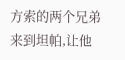方索的两个兄弟来到坦帕,让他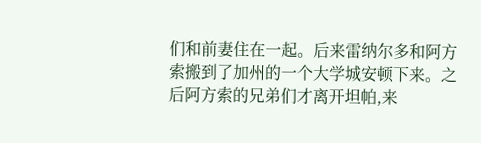们和前妻住在一起。后来雷纳尔多和阿方索搬到了加州的一个大学城安顿下来。之后阿方索的兄弟们才离开坦帕,来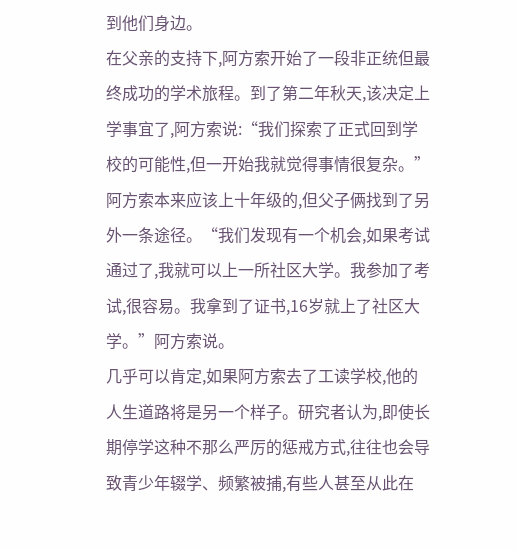到他们身边。
在父亲的支持下,阿方索开始了一段非正统但最终成功的学术旅程。到了第二年秋天,该决定上学事宜了,阿方索说:“我们探索了正式回到学校的可能性,但一开始我就觉得事情很复杂。”
阿方索本来应该上十年级的,但父子俩找到了另外一条途径。“我们发现有一个机会,如果考试通过了,我就可以上一所社区大学。我参加了考试,很容易。我拿到了证书,16岁就上了社区大学。”阿方索说。
几乎可以肯定,如果阿方索去了工读学校,他的人生道路将是另一个样子。研究者认为,即使长期停学这种不那么严厉的惩戒方式,往往也会导致青少年辍学、频繁被捕,有些人甚至从此在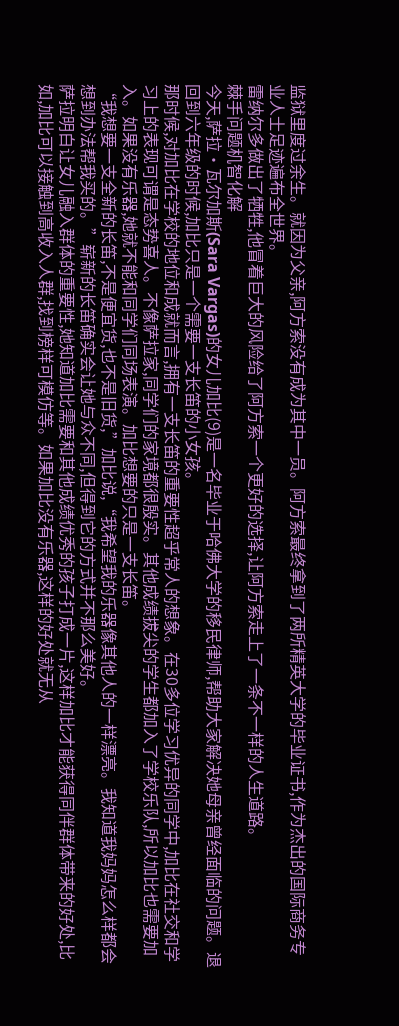监狱里度过余生。就因为父亲,阿方索没有成为其中一员。阿方索最终拿到了两所精英大学的毕业证书,作为杰出的国际商务专业人士足迹遍布全世界。
雷纳尔多做出了牺牲,他冒着巨大的风险给了阿方索一个更好的选择,让阿方索走上了一条不一样的人生道路。
棘手问题机智化解
今天,萨拉·瓦尔加斯(Sara Vargas)的女儿加比(9)是一名毕业于哈佛大学的移民律师,帮助大家解决她母亲曾经面临的问题。退回到六年级的时候,加比只是一个需要一支长笛的小女孩。
那时候,对加比在学校的地位和成就而言,拥有一支长笛的重要性超乎常人的想象。在30多位学习优异的同学中,加比在社交和学习上的表现可谓是态势喜人。不像萨拉家,同学们的家境都很殷实。其他成绩拔尖的学生都加入了学校乐队,所以加比也需要加入。如果没有乐器,她就不能和同学们同场表演。加比想要的只是一支长笛。
“我想要一支全新的长笛,不是便宜货,也不是旧货,”加比说,“我希望我的乐器像其他人的一样漂亮。我知道我妈妈怎么样都会想到办法帮我买的。”崭新的长笛确实会让她与众不同,但得到它的方式并不那么美好。
萨拉明白让女儿融入群体的重要性,她知道加比需要和其他成绩优秀的孩子打成一片,这样加比才能获得同伴群体带来的好处,比如,加比可以接触到高收入人群,找到榜样可模仿等。如果加比没有乐器,这样的好处就无从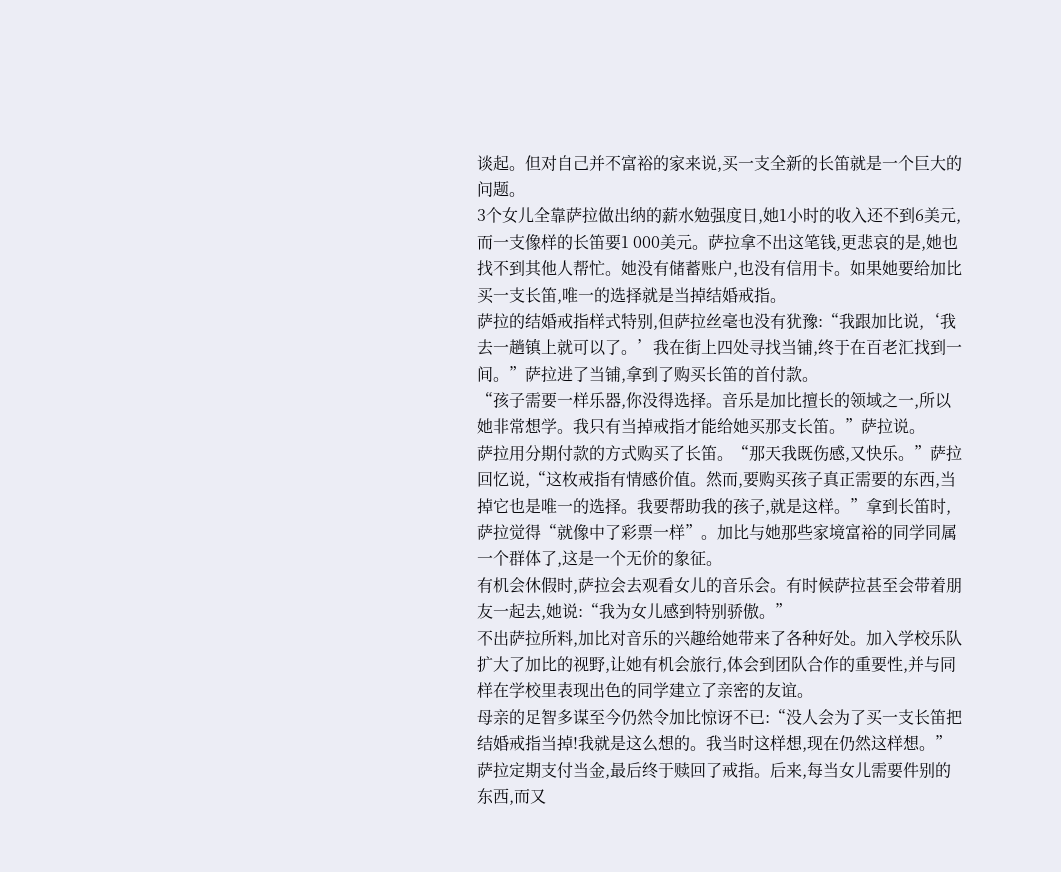谈起。但对自己并不富裕的家来说,买一支全新的长笛就是一个巨大的问题。
3个女儿全靠萨拉做出纳的薪水勉强度日,她1小时的收入还不到6美元,而一支像样的长笛要1 000美元。萨拉拿不出这笔钱,更悲哀的是,她也找不到其他人帮忙。她没有储蓄账户,也没有信用卡。如果她要给加比买一支长笛,唯一的选择就是当掉结婚戒指。
萨拉的结婚戒指样式特别,但萨拉丝毫也没有犹豫:“我跟加比说,‘我去一趟镇上就可以了。’我在街上四处寻找当铺,终于在百老汇找到一间。”萨拉进了当铺,拿到了购买长笛的首付款。
“孩子需要一样乐器,你没得选择。音乐是加比擅长的领域之一,所以她非常想学。我只有当掉戒指才能给她买那支长笛。”萨拉说。
萨拉用分期付款的方式购买了长笛。“那天我既伤感,又快乐。”萨拉回忆说,“这枚戒指有情感价值。然而,要购买孩子真正需要的东西,当掉它也是唯一的选择。我要帮助我的孩子,就是这样。”拿到长笛时,萨拉觉得“就像中了彩票一样”。加比与她那些家境富裕的同学同属一个群体了,这是一个无价的象征。
有机会休假时,萨拉会去观看女儿的音乐会。有时候萨拉甚至会带着朋友一起去,她说:“我为女儿感到特别骄傲。”
不出萨拉所料,加比对音乐的兴趣给她带来了各种好处。加入学校乐队扩大了加比的视野,让她有机会旅行,体会到团队合作的重要性,并与同样在学校里表现出色的同学建立了亲密的友谊。
母亲的足智多谋至今仍然令加比惊讶不已:“没人会为了买一支长笛把结婚戒指当掉!我就是这么想的。我当时这样想,现在仍然这样想。”
萨拉定期支付当金,最后终于赎回了戒指。后来,每当女儿需要件别的东西,而又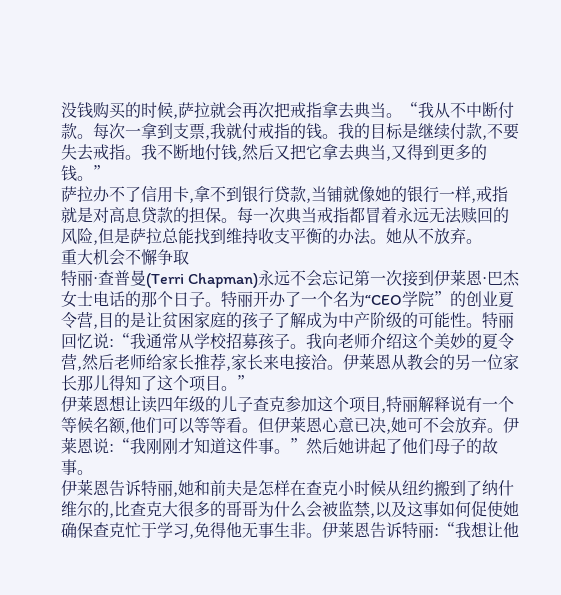没钱购买的时候,萨拉就会再次把戒指拿去典当。“我从不中断付款。每次一拿到支票,我就付戒指的钱。我的目标是继续付款,不要失去戒指。我不断地付钱,然后又把它拿去典当,又得到更多的钱。”
萨拉办不了信用卡,拿不到银行贷款,当铺就像她的银行一样,戒指就是对高息贷款的担保。每一次典当戒指都冒着永远无法赎回的风险,但是萨拉总能找到维持收支平衡的办法。她从不放弃。
重大机会不懈争取
特丽·查普曼(Terri Chapman)永远不会忘记第一次接到伊莱恩·巴杰女士电话的那个日子。特丽开办了一个名为“CEO学院”的创业夏令营,目的是让贫困家庭的孩子了解成为中产阶级的可能性。特丽回忆说:“我通常从学校招募孩子。我向老师介绍这个美妙的夏令营,然后老师给家长推荐,家长来电接洽。伊莱恩从教会的另一位家长那儿得知了这个项目。”
伊莱恩想让读四年级的儿子查克参加这个项目,特丽解释说有一个等候名额,他们可以等等看。但伊莱恩心意已决,她可不会放弃。伊莱恩说:“我刚刚才知道这件事。”然后她讲起了他们母子的故事。
伊莱恩告诉特丽,她和前夫是怎样在查克小时候从纽约搬到了纳什维尔的,比查克大很多的哥哥为什么会被监禁,以及这事如何促使她确保查克忙于学习,免得他无事生非。伊莱恩告诉特丽:“我想让他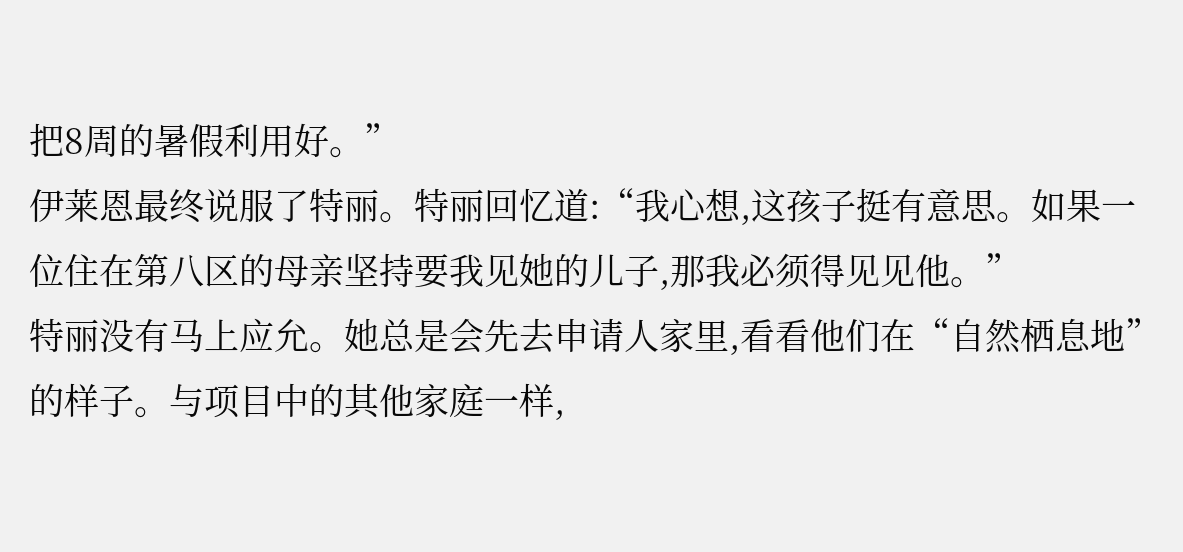把8周的暑假利用好。”
伊莱恩最终说服了特丽。特丽回忆道:“我心想,这孩子挺有意思。如果一位住在第八区的母亲坚持要我见她的儿子,那我必须得见见他。”
特丽没有马上应允。她总是会先去申请人家里,看看他们在“自然栖息地”的样子。与项目中的其他家庭一样,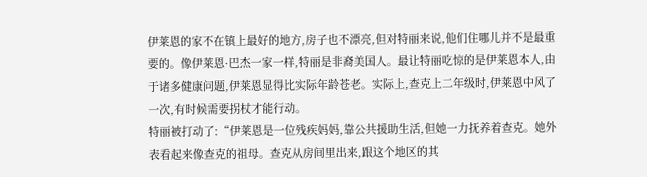伊莱恩的家不在镇上最好的地方,房子也不漂亮,但对特丽来说,他们住哪儿并不是最重要的。像伊莱恩·巴杰一家一样,特丽是非裔美国人。最让特丽吃惊的是伊莱恩本人,由于诸多健康问题,伊莱恩显得比实际年龄苍老。实际上,查克上二年级时,伊莱恩中风了一次,有时候需要拐杖才能行动。
特丽被打动了:“伊莱恩是一位残疾妈妈,靠公共援助生活,但她一力抚养着查克。她外表看起来像查克的祖母。查克从房间里出来,跟这个地区的其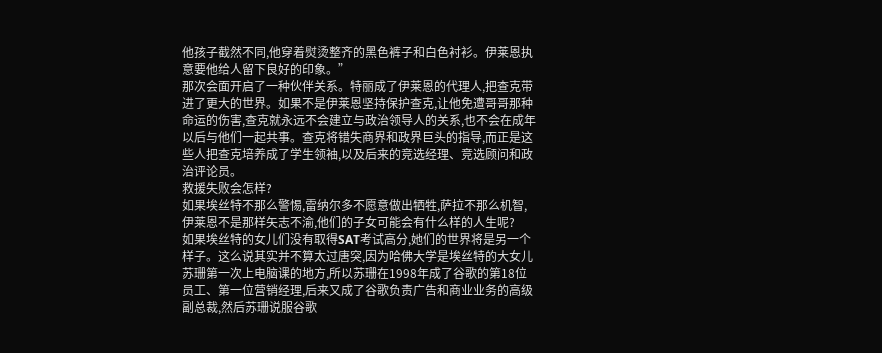他孩子截然不同,他穿着熨烫整齐的黑色裤子和白色衬衫。伊莱恩执意要他给人留下良好的印象。”
那次会面开启了一种伙伴关系。特丽成了伊莱恩的代理人,把查克带进了更大的世界。如果不是伊莱恩坚持保护查克,让他免遭哥哥那种命运的伤害,查克就永远不会建立与政治领导人的关系,也不会在成年以后与他们一起共事。查克将错失商界和政界巨头的指导,而正是这些人把查克培养成了学生领袖,以及后来的竞选经理、竞选顾问和政治评论员。
救援失败会怎样?
如果埃丝特不那么警惕,雷纳尔多不愿意做出牺牲,萨拉不那么机智,伊莱恩不是那样矢志不渝,他们的子女可能会有什么样的人生呢?
如果埃丝特的女儿们没有取得SAT考试高分,她们的世界将是另一个样子。这么说其实并不算太过唐突,因为哈佛大学是埃丝特的大女儿苏珊第一次上电脑课的地方,所以苏珊在1998年成了谷歌的第18位员工、第一位营销经理,后来又成了谷歌负责广告和商业业务的高级副总裁,然后苏珊说服谷歌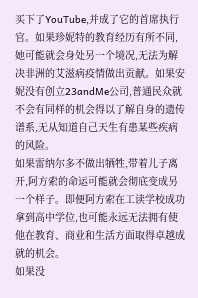买下了YouTube,并成了它的首席执行官。如果珍妮特的教育经历有所不同,她可能就会身处另一个境况,无法为解决非洲的艾滋病疫情做出贡献。如果安妮没有创立23andMe公司,普通民众就不会有同样的机会得以了解自身的遗传谱系,无从知道自己天生有患某些疾病的风险。
如果雷纳尔多不做出牺牲,带着儿子离开,阿方索的命运可能就会彻底变成另一个样子。即便阿方索在工读学校成功拿到高中学位,也可能永远无法拥有使他在教育、商业和生活方面取得卓越成就的机会。
如果没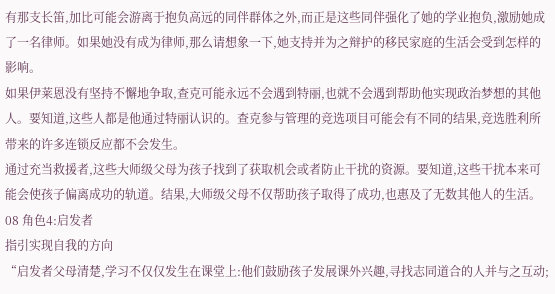有那支长笛,加比可能会游离于抱负高远的同伴群体之外,而正是这些同伴强化了她的学业抱负,激励她成了一名律师。如果她没有成为律师,那么请想象一下,她支持并为之辩护的移民家庭的生活会受到怎样的影响。
如果伊莱恩没有坚持不懈地争取,查克可能永远不会遇到特丽,也就不会遇到帮助他实现政治梦想的其他人。要知道,这些人都是他通过特丽认识的。查克参与管理的竞选项目可能会有不同的结果,竞选胜利所带来的许多连锁反应都不会发生。
通过充当救援者,这些大师级父母为孩子找到了获取机会或者防止干扰的资源。要知道,这些干扰本来可能会使孩子偏离成功的轨道。结果,大师级父母不仅帮助孩子取得了成功,也惠及了无数其他人的生活。
08 角色4:启发者
指引实现自我的方向
“启发者父母清楚,学习不仅仅发生在课堂上:他们鼓励孩子发展课外兴趣,寻找志同道合的人并与之互动;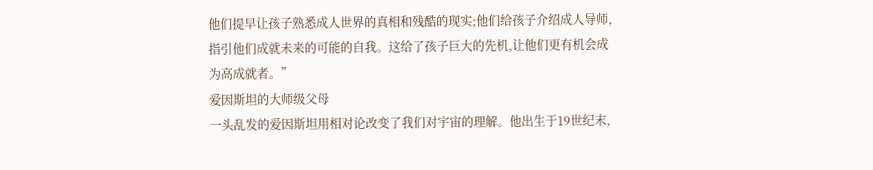他们提早让孩子熟悉成人世界的真相和残酷的现实;他们给孩子介绍成人导师,指引他们成就未来的可能的自我。这给了孩子巨大的先机,让他们更有机会成为高成就者。”
爱因斯坦的大师级父母
一头乱发的爱因斯坦用相对论改变了我们对宇宙的理解。他出生于19世纪末,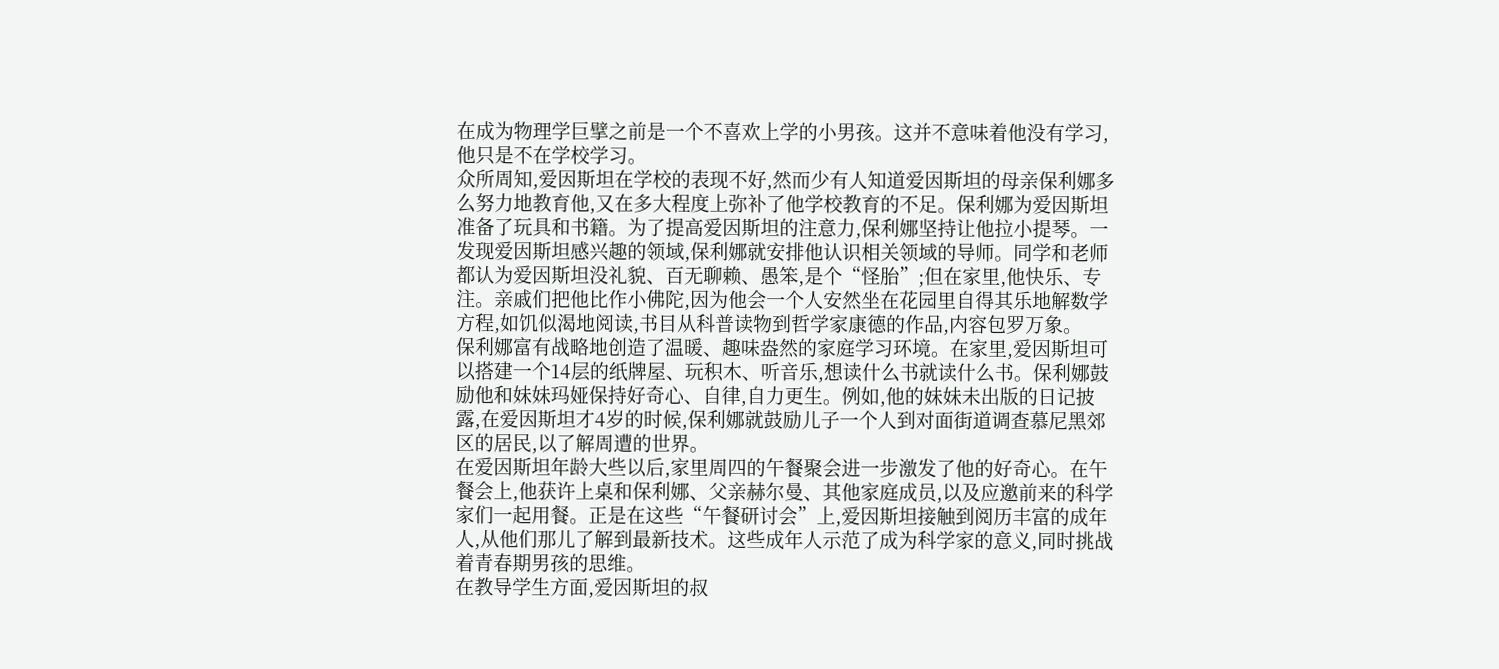在成为物理学巨擘之前是一个不喜欢上学的小男孩。这并不意味着他没有学习,他只是不在学校学习。
众所周知,爱因斯坦在学校的表现不好,然而少有人知道爱因斯坦的母亲保利娜多么努力地教育他,又在多大程度上弥补了他学校教育的不足。保利娜为爱因斯坦准备了玩具和书籍。为了提高爱因斯坦的注意力,保利娜坚持让他拉小提琴。一发现爱因斯坦感兴趣的领域,保利娜就安排他认识相关领域的导师。同学和老师都认为爱因斯坦没礼貌、百无聊赖、愚笨,是个“怪胎”;但在家里,他快乐、专注。亲戚们把他比作小佛陀,因为他会一个人安然坐在花园里自得其乐地解数学方程,如饥似渴地阅读,书目从科普读物到哲学家康德的作品,内容包罗万象。
保利娜富有战略地创造了温暖、趣味盎然的家庭学习环境。在家里,爱因斯坦可以搭建一个14层的纸牌屋、玩积木、听音乐,想读什么书就读什么书。保利娜鼓励他和妹妹玛娅保持好奇心、自律,自力更生。例如,他的妹妹未出版的日记披露,在爱因斯坦才4岁的时候,保利娜就鼓励儿子一个人到对面街道调查慕尼黑郊区的居民,以了解周遭的世界。
在爱因斯坦年龄大些以后,家里周四的午餐聚会进一步激发了他的好奇心。在午餐会上,他获许上桌和保利娜、父亲赫尔曼、其他家庭成员,以及应邀前来的科学家们一起用餐。正是在这些“午餐研讨会”上,爱因斯坦接触到阅历丰富的成年人,从他们那儿了解到最新技术。这些成年人示范了成为科学家的意义,同时挑战着青春期男孩的思维。
在教导学生方面,爱因斯坦的叔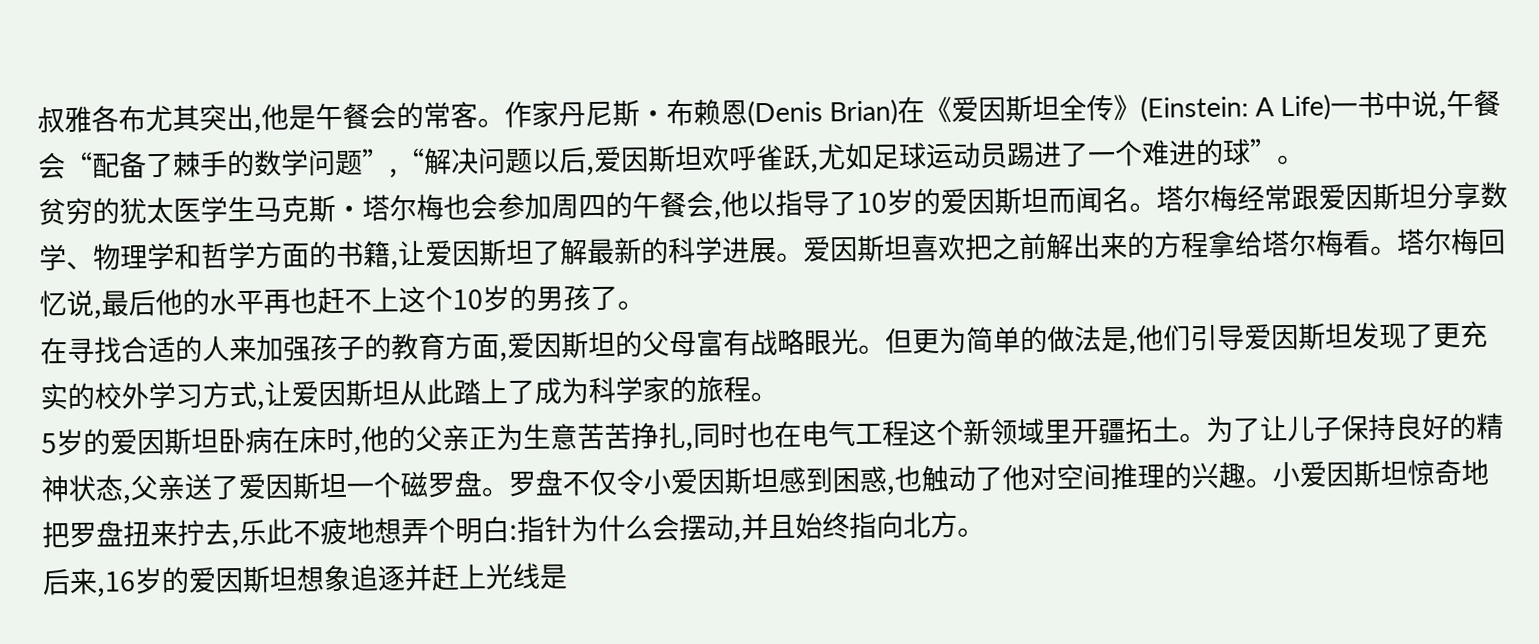叔雅各布尤其突出,他是午餐会的常客。作家丹尼斯·布赖恩(Denis Brian)在《爱因斯坦全传》(Einstein: A Life)一书中说,午餐会“配备了棘手的数学问题”,“解决问题以后,爱因斯坦欢呼雀跃,尤如足球运动员踢进了一个难进的球”。
贫穷的犹太医学生马克斯·塔尔梅也会参加周四的午餐会,他以指导了10岁的爱因斯坦而闻名。塔尔梅经常跟爱因斯坦分享数学、物理学和哲学方面的书籍,让爱因斯坦了解最新的科学进展。爱因斯坦喜欢把之前解出来的方程拿给塔尔梅看。塔尔梅回忆说,最后他的水平再也赶不上这个10岁的男孩了。
在寻找合适的人来加强孩子的教育方面,爱因斯坦的父母富有战略眼光。但更为简单的做法是,他们引导爱因斯坦发现了更充实的校外学习方式,让爱因斯坦从此踏上了成为科学家的旅程。
5岁的爱因斯坦卧病在床时,他的父亲正为生意苦苦挣扎,同时也在电气工程这个新领域里开疆拓土。为了让儿子保持良好的精神状态,父亲送了爱因斯坦一个磁罗盘。罗盘不仅令小爱因斯坦感到困惑,也触动了他对空间推理的兴趣。小爱因斯坦惊奇地把罗盘扭来拧去,乐此不疲地想弄个明白:指针为什么会摆动,并且始终指向北方。
后来,16岁的爱因斯坦想象追逐并赶上光线是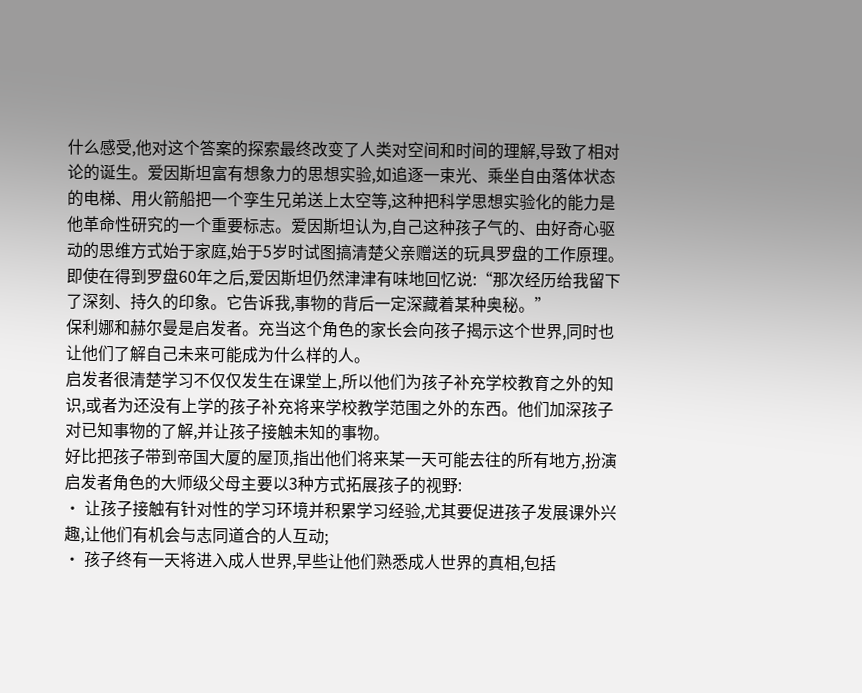什么感受,他对这个答案的探索最终改变了人类对空间和时间的理解,导致了相对论的诞生。爱因斯坦富有想象力的思想实验,如追逐一束光、乘坐自由落体状态的电梯、用火箭船把一个孪生兄弟送上太空等,这种把科学思想实验化的能力是他革命性研究的一个重要标志。爱因斯坦认为,自己这种孩子气的、由好奇心驱动的思维方式始于家庭,始于5岁时试图搞清楚父亲赠送的玩具罗盘的工作原理。即使在得到罗盘60年之后,爱因斯坦仍然津津有味地回忆说:“那次经历给我留下了深刻、持久的印象。它告诉我,事物的背后一定深藏着某种奥秘。”
保利娜和赫尔曼是启发者。充当这个角色的家长会向孩子揭示这个世界,同时也让他们了解自己未来可能成为什么样的人。
启发者很清楚学习不仅仅发生在课堂上,所以他们为孩子补充学校教育之外的知识,或者为还没有上学的孩子补充将来学校教学范围之外的东西。他们加深孩子对已知事物的了解,并让孩子接触未知的事物。
好比把孩子带到帝国大厦的屋顶,指出他们将来某一天可能去往的所有地方,扮演启发者角色的大师级父母主要以3种方式拓展孩子的视野:
· 让孩子接触有针对性的学习环境并积累学习经验,尤其要促进孩子发展课外兴趣,让他们有机会与志同道合的人互动;
· 孩子终有一天将进入成人世界,早些让他们熟悉成人世界的真相,包括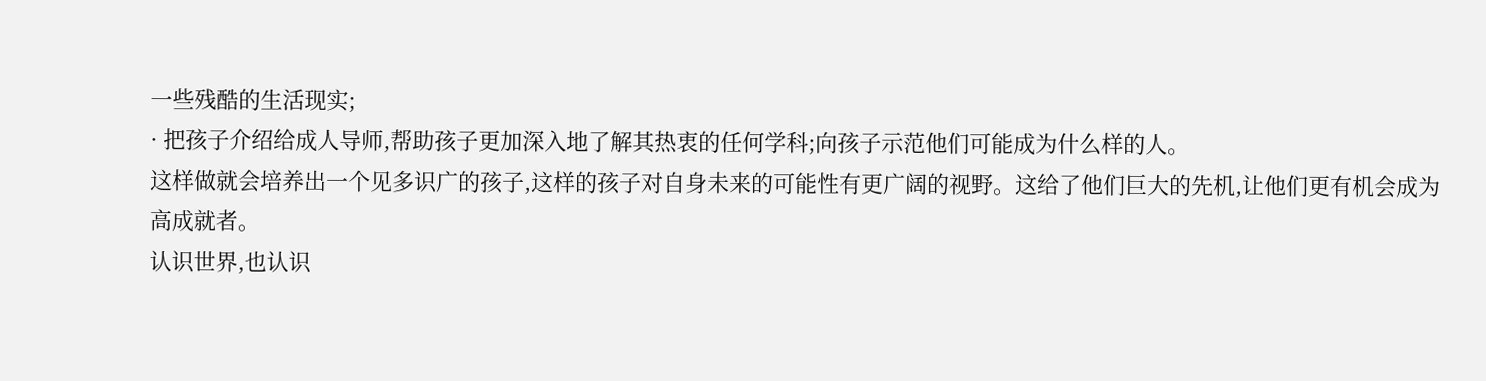一些残酷的生活现实;
· 把孩子介绍给成人导师,帮助孩子更加深入地了解其热衷的任何学科;向孩子示范他们可能成为什么样的人。
这样做就会培养出一个见多识广的孩子,这样的孩子对自身未来的可能性有更广阔的视野。这给了他们巨大的先机,让他们更有机会成为高成就者。
认识世界,也认识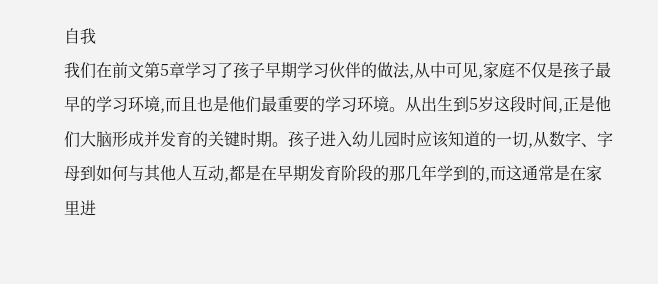自我
我们在前文第5章学习了孩子早期学习伙伴的做法,从中可见,家庭不仅是孩子最早的学习环境,而且也是他们最重要的学习环境。从出生到5岁这段时间,正是他们大脑形成并发育的关键时期。孩子进入幼儿园时应该知道的一切,从数字、字母到如何与其他人互动,都是在早期发育阶段的那几年学到的,而这通常是在家里进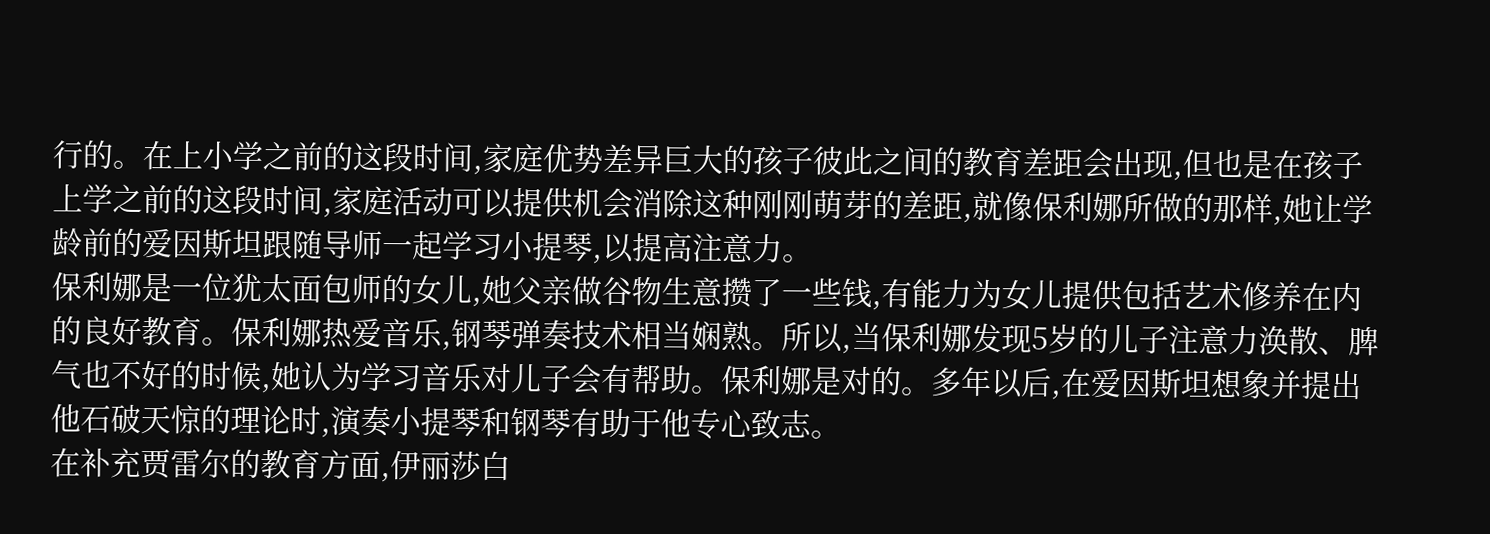行的。在上小学之前的这段时间,家庭优势差异巨大的孩子彼此之间的教育差距会出现,但也是在孩子上学之前的这段时间,家庭活动可以提供机会消除这种刚刚萌芽的差距,就像保利娜所做的那样,她让学龄前的爱因斯坦跟随导师一起学习小提琴,以提高注意力。
保利娜是一位犹太面包师的女儿,她父亲做谷物生意攒了一些钱,有能力为女儿提供包括艺术修养在内的良好教育。保利娜热爱音乐,钢琴弹奏技术相当娴熟。所以,当保利娜发现5岁的儿子注意力涣散、脾气也不好的时候,她认为学习音乐对儿子会有帮助。保利娜是对的。多年以后,在爱因斯坦想象并提出他石破天惊的理论时,演奏小提琴和钢琴有助于他专心致志。
在补充贾雷尔的教育方面,伊丽莎白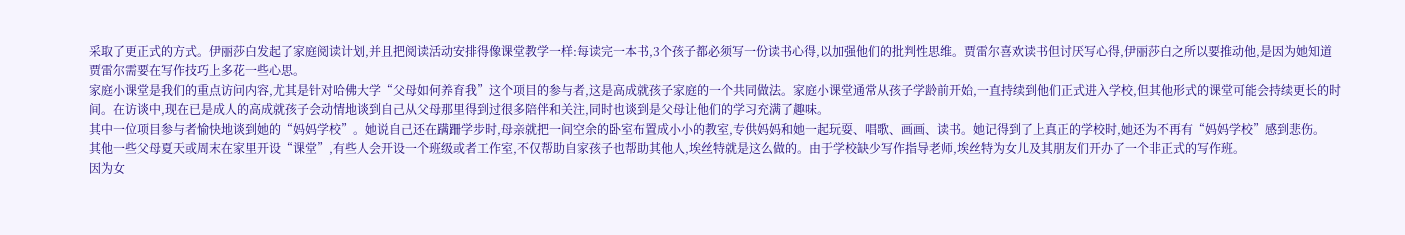采取了更正式的方式。伊丽莎白发起了家庭阅读计划,并且把阅读活动安排得像课堂教学一样:每读完一本书,3个孩子都必须写一份读书心得,以加强他们的批判性思维。贾雷尔喜欢读书但讨厌写心得,伊丽莎白之所以要推动他,是因为她知道贾雷尔需要在写作技巧上多花一些心思。
家庭小课堂是我们的重点访问内容,尤其是针对哈佛大学“父母如何养育我”这个项目的参与者,这是高成就孩子家庭的一个共同做法。家庭小课堂通常从孩子学龄前开始,一直持续到他们正式进入学校,但其他形式的课堂可能会持续更长的时间。在访谈中,现在已是成人的高成就孩子会动情地谈到自己从父母那里得到过很多陪伴和关注,同时也谈到是父母让他们的学习充满了趣味。
其中一位项目参与者愉快地谈到她的“妈妈学校”。她说自己还在蹒跚学步时,母亲就把一间空余的卧室布置成小小的教室,专供妈妈和她一起玩耍、唱歌、画画、读书。她记得到了上真正的学校时,她还为不再有“妈妈学校”感到悲伤。
其他一些父母夏天或周末在家里开设“课堂”,有些人会开设一个班级或者工作室,不仅帮助自家孩子也帮助其他人,埃丝特就是这么做的。由于学校缺少写作指导老师,埃丝特为女儿及其朋友们开办了一个非正式的写作班。
因为女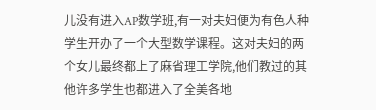儿没有进入AP数学班,有一对夫妇便为有色人种学生开办了一个大型数学课程。这对夫妇的两个女儿最终都上了麻省理工学院,他们教过的其他许多学生也都进入了全美各地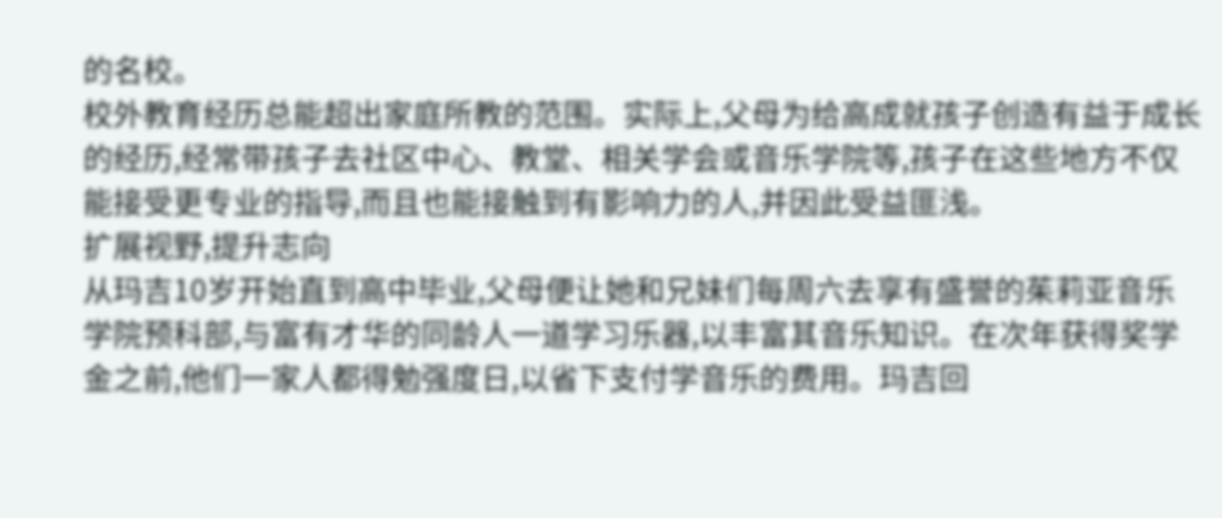的名校。
校外教育经历总能超出家庭所教的范围。实际上,父母为给高成就孩子创造有益于成长的经历,经常带孩子去社区中心、教堂、相关学会或音乐学院等,孩子在这些地方不仅能接受更专业的指导,而且也能接触到有影响力的人,并因此受益匪浅。
扩展视野,提升志向
从玛吉10岁开始直到高中毕业,父母便让她和兄妹们每周六去享有盛誉的茱莉亚音乐学院预科部,与富有才华的同龄人一道学习乐器,以丰富其音乐知识。在次年获得奖学金之前,他们一家人都得勉强度日,以省下支付学音乐的费用。玛吉回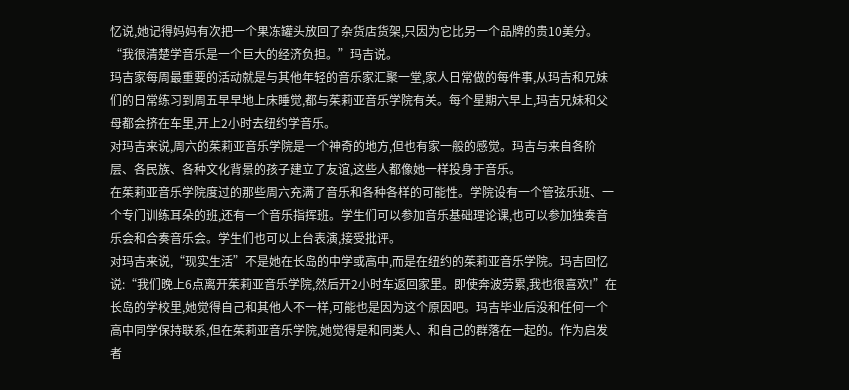忆说,她记得妈妈有次把一个果冻罐头放回了杂货店货架,只因为它比另一个品牌的贵10美分。“我很清楚学音乐是一个巨大的经济负担。”玛吉说。
玛吉家每周最重要的活动就是与其他年轻的音乐家汇聚一堂,家人日常做的每件事,从玛吉和兄妹们的日常练习到周五早早地上床睡觉,都与茱莉亚音乐学院有关。每个星期六早上,玛吉兄妹和父母都会挤在车里,开上2小时去纽约学音乐。
对玛吉来说,周六的茱莉亚音乐学院是一个神奇的地方,但也有家一般的感觉。玛吉与来自各阶层、各民族、各种文化背景的孩子建立了友谊,这些人都像她一样投身于音乐。
在茱莉亚音乐学院度过的那些周六充满了音乐和各种各样的可能性。学院设有一个管弦乐班、一个专门训练耳朵的班,还有一个音乐指挥班。学生们可以参加音乐基础理论课,也可以参加独奏音乐会和合奏音乐会。学生们也可以上台表演,接受批评。
对玛吉来说,“现实生活”不是她在长岛的中学或高中,而是在纽约的茱莉亚音乐学院。玛吉回忆说:“我们晚上6点离开茱莉亚音乐学院,然后开2小时车返回家里。即使奔波劳累,我也很喜欢!”在长岛的学校里,她觉得自己和其他人不一样,可能也是因为这个原因吧。玛吉毕业后没和任何一个高中同学保持联系,但在茱莉亚音乐学院,她觉得是和同类人、和自己的群落在一起的。作为启发者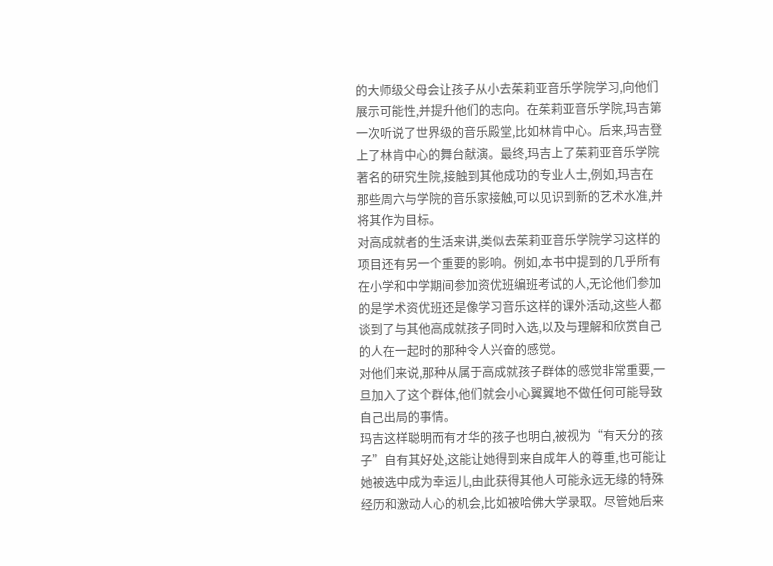的大师级父母会让孩子从小去茱莉亚音乐学院学习,向他们展示可能性,并提升他们的志向。在茱莉亚音乐学院,玛吉第一次听说了世界级的音乐殿堂,比如林肯中心。后来,玛吉登上了林肯中心的舞台献演。最终,玛吉上了茱莉亚音乐学院著名的研究生院,接触到其他成功的专业人士,例如,玛吉在那些周六与学院的音乐家接触,可以见识到新的艺术水准,并将其作为目标。
对高成就者的生活来讲,类似去茱莉亚音乐学院学习这样的项目还有另一个重要的影响。例如,本书中提到的几乎所有在小学和中学期间参加资优班编班考试的人,无论他们参加的是学术资优班还是像学习音乐这样的课外活动,这些人都谈到了与其他高成就孩子同时入选,以及与理解和欣赏自己的人在一起时的那种令人兴奋的感觉。
对他们来说,那种从属于高成就孩子群体的感觉非常重要,一旦加入了这个群体,他们就会小心翼翼地不做任何可能导致自己出局的事情。
玛吉这样聪明而有才华的孩子也明白,被视为“有天分的孩子”自有其好处,这能让她得到来自成年人的尊重,也可能让她被选中成为幸运儿,由此获得其他人可能永远无缘的特殊经历和激动人心的机会,比如被哈佛大学录取。尽管她后来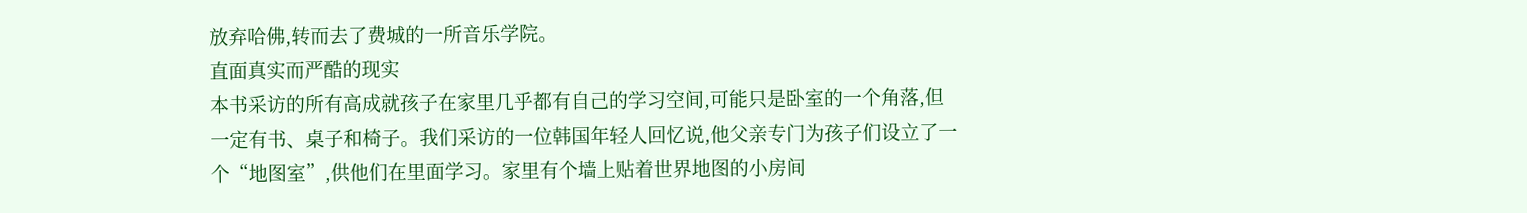放弃哈佛,转而去了费城的一所音乐学院。
直面真实而严酷的现实
本书采访的所有高成就孩子在家里几乎都有自己的学习空间,可能只是卧室的一个角落,但一定有书、桌子和椅子。我们采访的一位韩国年轻人回忆说,他父亲专门为孩子们设立了一个“地图室”,供他们在里面学习。家里有个墙上贴着世界地图的小房间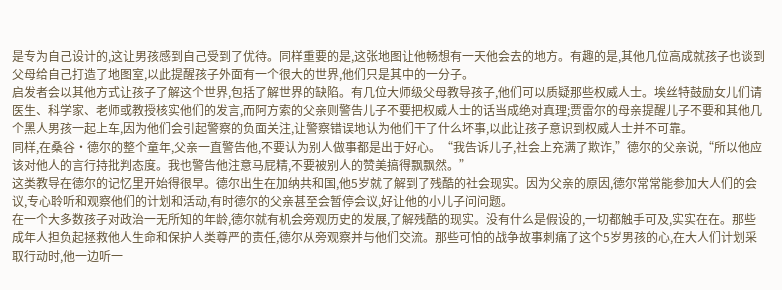是专为自己设计的,这让男孩感到自己受到了优待。同样重要的是,这张地图让他畅想有一天他会去的地方。有趣的是,其他几位高成就孩子也谈到父母给自己打造了地图室,以此提醒孩子外面有一个很大的世界,他们只是其中的一分子。
启发者会以其他方式让孩子了解这个世界,包括了解世界的缺陷。有几位大师级父母教导孩子,他们可以质疑那些权威人士。埃丝特鼓励女儿们请医生、科学家、老师或教授核实他们的发言,而阿方索的父亲则警告儿子不要把权威人士的话当成绝对真理;贾雷尔的母亲提醒儿子不要和其他几个黑人男孩一起上车,因为他们会引起警察的负面关注,让警察错误地认为他们干了什么坏事,以此让孩子意识到权威人士并不可靠。
同样,在桑谷·德尔的整个童年,父亲一直警告他,不要认为别人做事都是出于好心。“我告诉儿子,社会上充满了欺诈,”德尔的父亲说,“所以他应该对他人的言行持批判态度。我也警告他注意马屁精,不要被别人的赞美搞得飘飘然。”
这类教导在德尔的记忆里开始得很早。德尔出生在加纳共和国,他5岁就了解到了残酷的社会现实。因为父亲的原因,德尔常常能参加大人们的会议,专心聆听和观察他们的计划和活动,有时德尔的父亲甚至会暂停会议,好让他的小儿子问问题。
在一个大多数孩子对政治一无所知的年龄,德尔就有机会旁观历史的发展,了解残酷的现实。没有什么是假设的,一切都触手可及,实实在在。那些成年人担负起拯救他人生命和保护人类尊严的责任,德尔从旁观察并与他们交流。那些可怕的战争故事刺痛了这个5岁男孩的心,在大人们计划采取行动时,他一边听一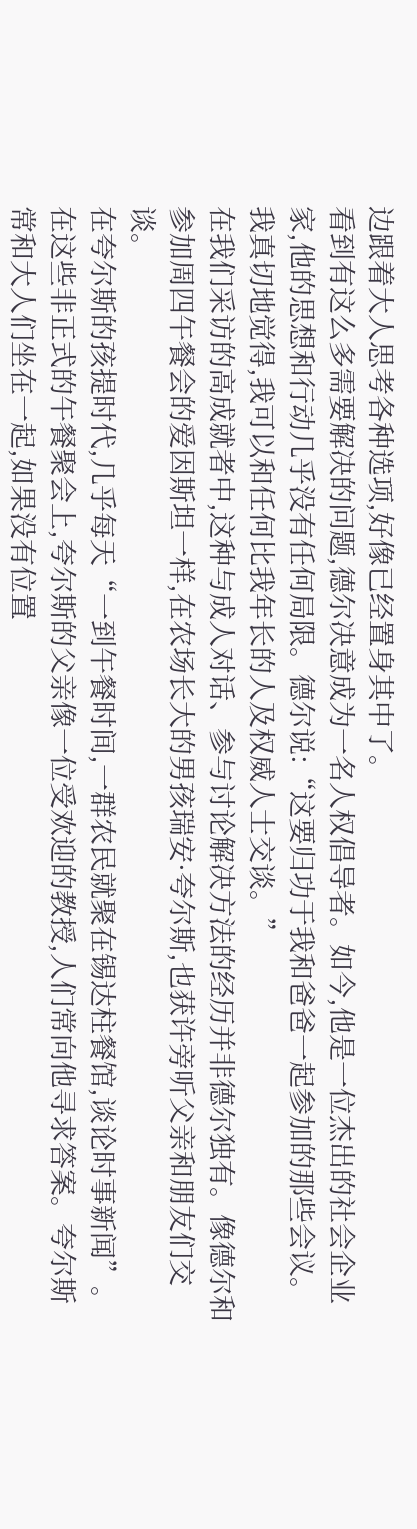边跟着大人思考各种选项,好像已经置身其中了。
看到有这么多需要解决的问题,德尔决意成为一名人权倡导者。如今,他是一位杰出的社会企业家,他的思想和行动几乎没有任何局限。德尔说:“这要归功于我和爸爸一起参加的那些会议。我真切地觉得,我可以和任何比我年长的人及权威人士交谈。”
在我们采访的高成就者中,这种与成人对话、参与讨论解决方法的经历并非德尔独有。像德尔和参加周四午餐会的爱因斯坦一样,在农场长大的男孩瑞安·夸尔斯,也获许旁听父亲和朋友们交谈。
在夸尔斯的孩提时代,几乎每天“一到午餐时间,一群农民就聚在锡达柱餐馆,谈论时事新闻”。在这些非正式的午餐聚会上,夸尔斯的父亲像一位受欢迎的教授,人们常向他寻求答案。夸尔斯常和大人们坐在一起,如果没有位置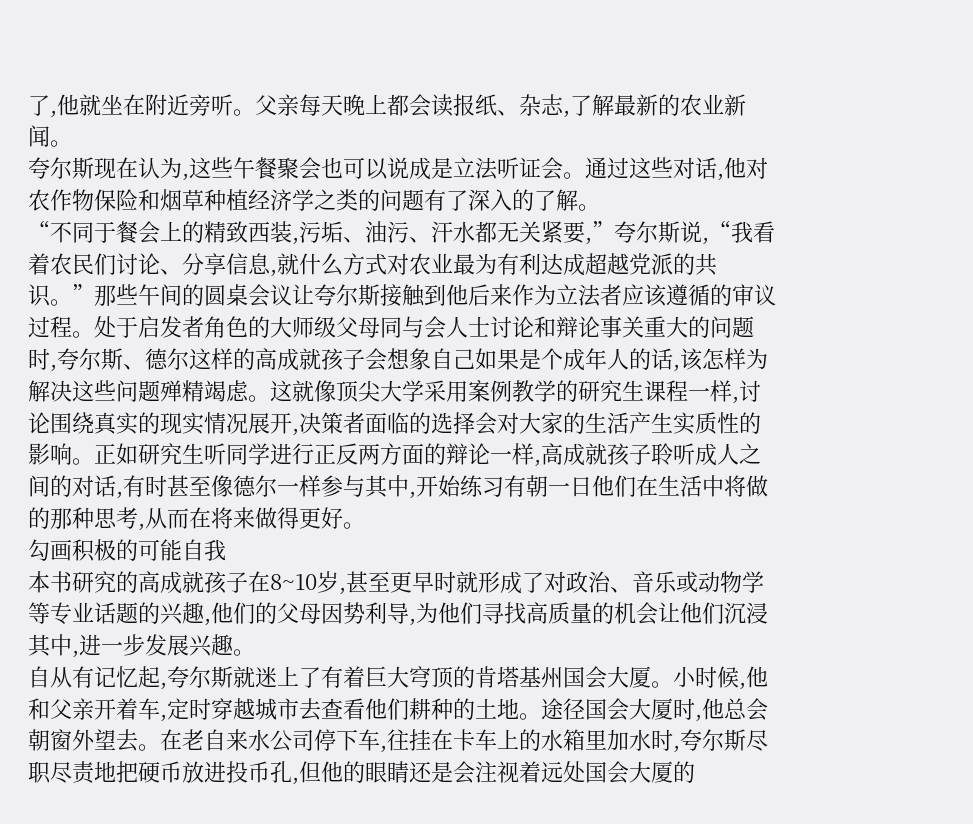了,他就坐在附近旁听。父亲每天晚上都会读报纸、杂志,了解最新的农业新闻。
夸尔斯现在认为,这些午餐聚会也可以说成是立法听证会。通过这些对话,他对农作物保险和烟草种植经济学之类的问题有了深入的了解。
“不同于餐会上的精致西装,污垢、油污、汗水都无关紧要,”夸尔斯说,“我看着农民们讨论、分享信息,就什么方式对农业最为有利达成超越党派的共识。”那些午间的圆桌会议让夸尔斯接触到他后来作为立法者应该遵循的审议过程。处于启发者角色的大师级父母同与会人士讨论和辩论事关重大的问题时,夸尔斯、德尔这样的高成就孩子会想象自己如果是个成年人的话,该怎样为解决这些问题殚精竭虑。这就像顶尖大学采用案例教学的研究生课程一样,讨论围绕真实的现实情况展开,决策者面临的选择会对大家的生活产生实质性的影响。正如研究生听同学进行正反两方面的辩论一样,高成就孩子聆听成人之间的对话,有时甚至像德尔一样参与其中,开始练习有朝一日他们在生活中将做的那种思考,从而在将来做得更好。
勾画积极的可能自我
本书研究的高成就孩子在8~10岁,甚至更早时就形成了对政治、音乐或动物学等专业话题的兴趣,他们的父母因势利导,为他们寻找高质量的机会让他们沉浸其中,进一步发展兴趣。
自从有记忆起,夸尔斯就迷上了有着巨大穹顶的肯塔基州国会大厦。小时候,他和父亲开着车,定时穿越城市去查看他们耕种的土地。途径国会大厦时,他总会朝窗外望去。在老自来水公司停下车,往挂在卡车上的水箱里加水时,夸尔斯尽职尽责地把硬币放进投币孔,但他的眼睛还是会注视着远处国会大厦的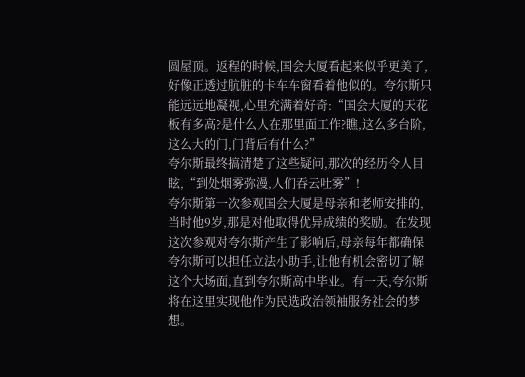圆屋顶。返程的时候,国会大厦看起来似乎更美了,好像正透过肮脏的卡车车窗看着他似的。夸尔斯只能远远地凝视,心里充满着好奇:“国会大厦的天花板有多高?是什么人在那里面工作?瞧,这么多台阶,这么大的门,门背后有什么?”
夸尔斯最终搞清楚了这些疑问,那次的经历令人目眩,“到处烟雾弥漫,人们吞云吐雾”!
夸尔斯第一次参观国会大厦是母亲和老师安排的,当时他9岁,那是对他取得优异成绩的奖励。在发现这次参观对夸尔斯产生了影响后,母亲每年都确保夸尔斯可以担任立法小助手,让他有机会密切了解这个大场面,直到夸尔斯高中毕业。有一天,夸尔斯将在这里实现他作为民选政治领袖服务社会的梦想。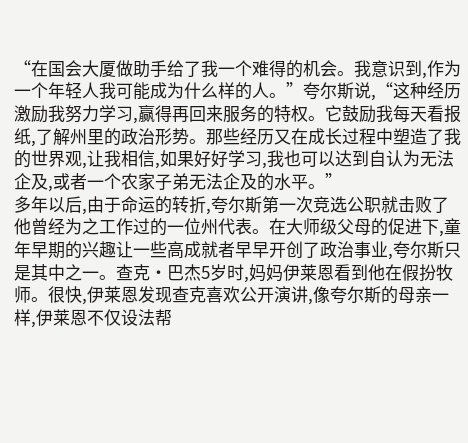“在国会大厦做助手给了我一个难得的机会。我意识到,作为一个年轻人我可能成为什么样的人。”夸尔斯说,“这种经历激励我努力学习,赢得再回来服务的特权。它鼓励我每天看报纸,了解州里的政治形势。那些经历又在成长过程中塑造了我的世界观,让我相信,如果好好学习,我也可以达到自认为无法企及,或者一个农家子弟无法企及的水平。”
多年以后,由于命运的转折,夸尔斯第一次竞选公职就击败了他曾经为之工作过的一位州代表。在大师级父母的促进下,童年早期的兴趣让一些高成就者早早开创了政治事业,夸尔斯只是其中之一。查克·巴杰5岁时,妈妈伊莱恩看到他在假扮牧师。很快,伊莱恩发现查克喜欢公开演讲,像夸尔斯的母亲一样,伊莱恩不仅设法帮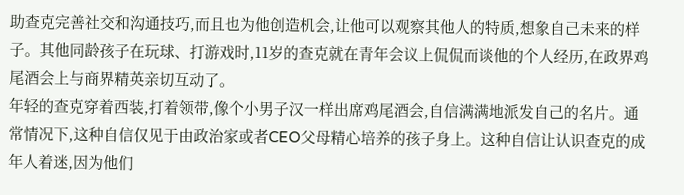助查克完善社交和沟通技巧,而且也为他创造机会,让他可以观察其他人的特质,想象自己未来的样子。其他同龄孩子在玩球、打游戏时,11岁的查克就在青年会议上侃侃而谈他的个人经历,在政界鸡尾酒会上与商界精英亲切互动了。
年轻的查克穿着西装,打着领带,像个小男子汉一样出席鸡尾酒会,自信满满地派发自己的名片。通常情况下,这种自信仅见于由政治家或者CEO父母精心培养的孩子身上。这种自信让认识查克的成年人着迷,因为他们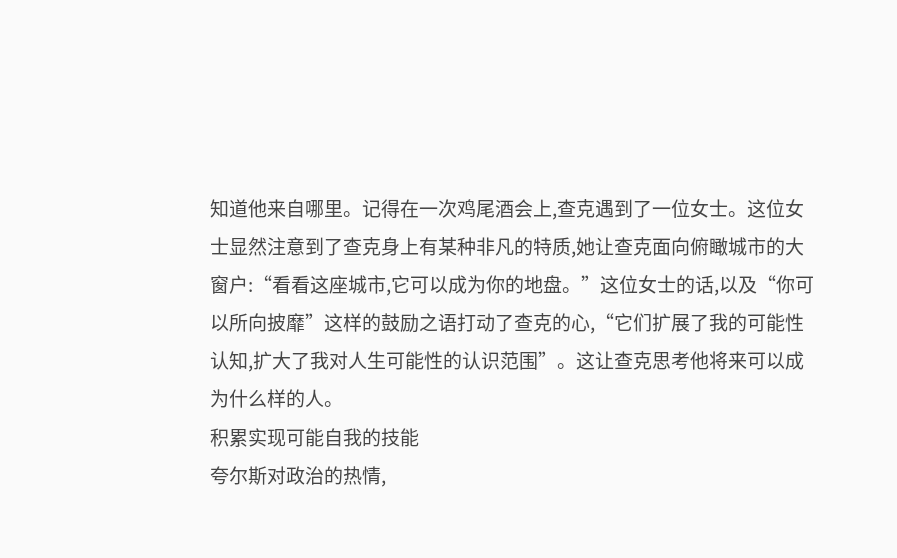知道他来自哪里。记得在一次鸡尾酒会上,查克遇到了一位女士。这位女士显然注意到了查克身上有某种非凡的特质,她让查克面向俯瞰城市的大窗户:“看看这座城市,它可以成为你的地盘。”这位女士的话,以及“你可以所向披靡”这样的鼓励之语打动了查克的心,“它们扩展了我的可能性认知,扩大了我对人生可能性的认识范围”。这让查克思考他将来可以成为什么样的人。
积累实现可能自我的技能
夸尔斯对政治的热情,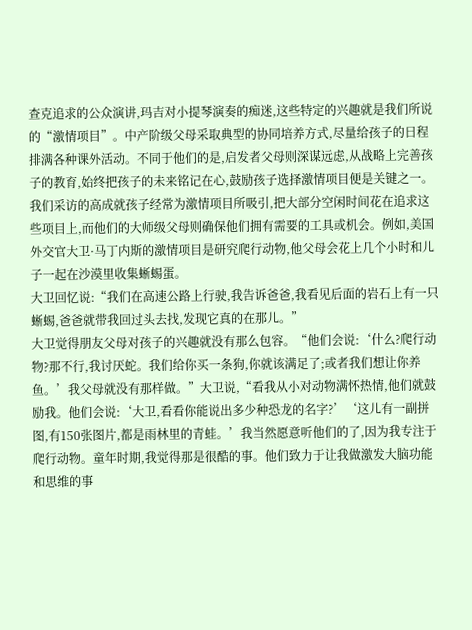查克追求的公众演讲,玛吉对小提琴演奏的痴迷,这些特定的兴趣就是我们所说的“激情项目”。中产阶级父母采取典型的协同培养方式,尽量给孩子的日程排满各种课外活动。不同于他们的是,启发者父母则深谋远虑,从战略上完善孩子的教育,始终把孩子的未来铭记在心,鼓励孩子选择激情项目便是关键之一。
我们采访的高成就孩子经常为激情项目所吸引,把大部分空闲时间花在追求这些项目上,而他们的大师级父母则确保他们拥有需要的工具或机会。例如,美国外交官大卫·马丁内斯的激情项目是研究爬行动物,他父母会花上几个小时和儿子一起在沙漠里收集蜥蜴蛋。
大卫回忆说:“我们在高速公路上行驶,我告诉爸爸,我看见后面的岩石上有一只蜥蜴,爸爸就带我回过头去找,发现它真的在那儿。”
大卫觉得朋友父母对孩子的兴趣就没有那么包容。“他们会说:‘什么?爬行动物?那不行,我讨厌蛇。我们给你买一条狗,你就该满足了;或者我们想让你养鱼。’我父母就没有那样做。”大卫说,“看我从小对动物满怀热情,他们就鼓励我。他们会说:‘大卫,看看你能说出多少种恐龙的名字?’‘这儿有一副拼图,有150张图片,都是雨林里的青蛙。’我当然愿意听他们的了,因为我专注于爬行动物。童年时期,我觉得那是很酷的事。他们致力于让我做激发大脑功能和思维的事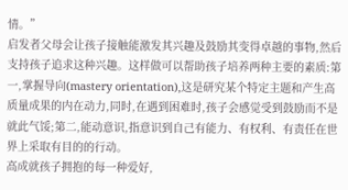情。”
启发者父母会让孩子接触能激发其兴趣及鼓励其变得卓越的事物,然后支持孩子追求这种兴趣。这样做可以帮助孩子培养两种主要的素质:第一,掌握导向(mastery orientation),这是研究某个特定主题和产生高质量成果的内在动力,同时,在遇到困难时,孩子会感觉受到鼓励而不是就此气馁;第二,能动意识,指意识到自己有能力、有权利、有责任在世界上采取有目的的行动。
高成就孩子拥抱的每一种爱好,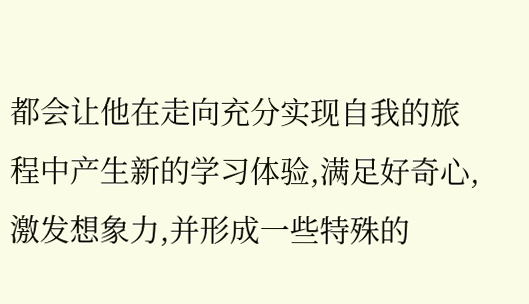都会让他在走向充分实现自我的旅程中产生新的学习体验,满足好奇心,激发想象力,并形成一些特殊的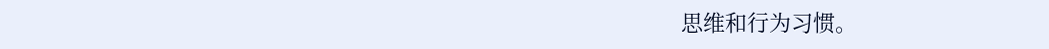思维和行为习惯。